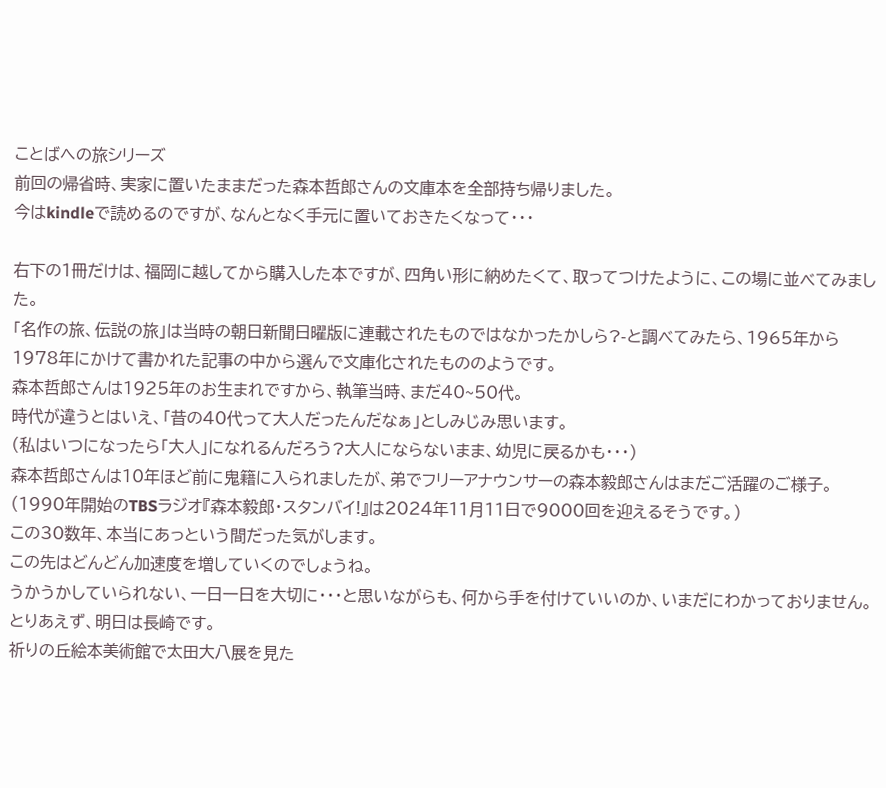ことばへの旅シリーズ
前回の帰省時、実家に置いたままだった森本哲郎さんの文庫本を全部持ち帰りました。
今はkindleで読めるのですが、なんとなく手元に置いておきたくなって・・・

右下の1冊だけは、福岡に越してから購入した本ですが、四角い形に納めたくて、取ってつけたように、この場に並べてみました。
「名作の旅、伝説の旅」は当時の朝日新聞日曜版に連載されたものではなかったかしら?-と調べてみたら、1965年から1978年にかけて書かれた記事の中から選んで文庫化されたもののようです。
森本哲郎さんは1925年のお生まれですから、執筆当時、まだ40~50代。
時代が違うとはいえ、「昔の40代って大人だったんだなぁ」としみじみ思います。
(私はいつになったら「大人」になれるんだろう?大人にならないまま、幼児に戻るかも・・・)
森本哲郎さんは10年ほど前に鬼籍に入られましたが、弟でフリーアナウンサーの森本毅郎さんはまだご活躍のご様子。(1990年開始のTBSラジオ『森本毅郎・スタンバイ!』は2024年11月11日で9000回を迎えるそうです。)
この30数年、本当にあっという間だった気がします。
この先はどんどん加速度を増していくのでしょうね。
うかうかしていられない、一日一日を大切に・・・と思いながらも、何から手を付けていいのか、いまだにわかっておりません。
とりあえず、明日は長崎です。
祈りの丘絵本美術館で太田大八展を見た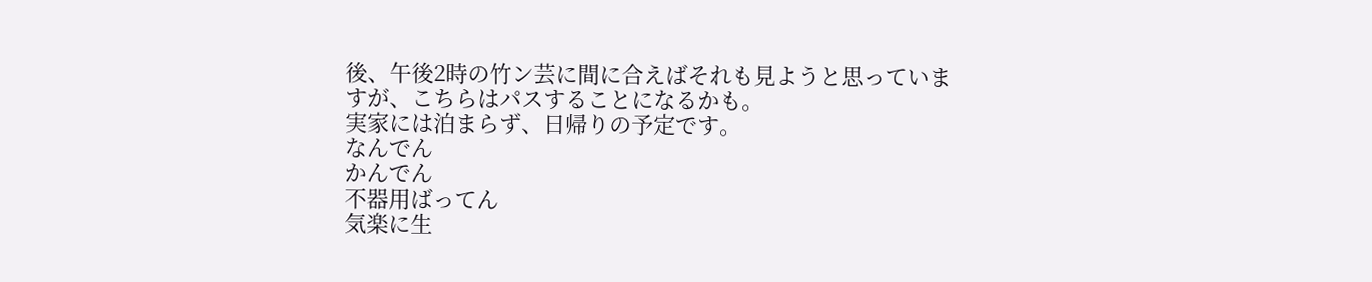後、午後2時の竹ン芸に間に合えばそれも見ようと思っていますが、こちらはパスすることになるかも。
実家には泊まらず、日帰りの予定です。
なんでん
かんでん
不器用ばってん
気楽に生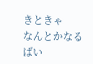きときゃ
なんとかなるばい